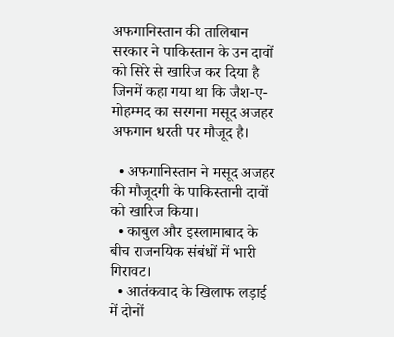अफगानिस्तान की तालिबान सरकार ने पाकिस्तान के उन दावों को सिरे से खारिज कर दिया है जिनमें कहा गया था कि जैश-ए-मोहम्मद का सरगना मसूद अजहर अफगान धरती पर मौजूद है।

  • अफगानिस्तान ने मसूद अजहर की मौजूदगी के पाकिस्तानी दावों को खारिज किया।
  • काबुल और इस्लामाबाद के बीच राजनयिक संबंधों में भारी गिरावट।
  • आतंकवाद के खिलाफ लड़ाई में दोनों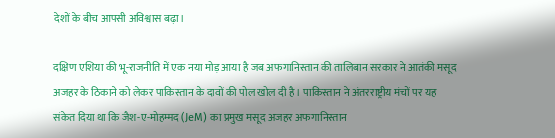देशों के बीच आपसी अविश्वास बढ़ा।

दक्षिण एशिया की भू-राजनीति में एक नया मोड़ आया है जब अफगानिस्तान की तालिबान सरकार ने आतंकी मसूद अजहर के ठिकाने को लेकर पाकिस्तान के दावों की पोल खोल दी है। पाकिस्तान ने अंतरराष्ट्रीय मंचों पर यह संकेत दिया था कि जैश-ए-मोहम्मद (JeM) का प्रमुख मसूद अजहर अफगानिस्तान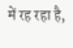में रह रहा है,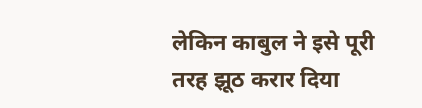लेकिन काबुल ने इसे पूरी तरह झूठ करार दिया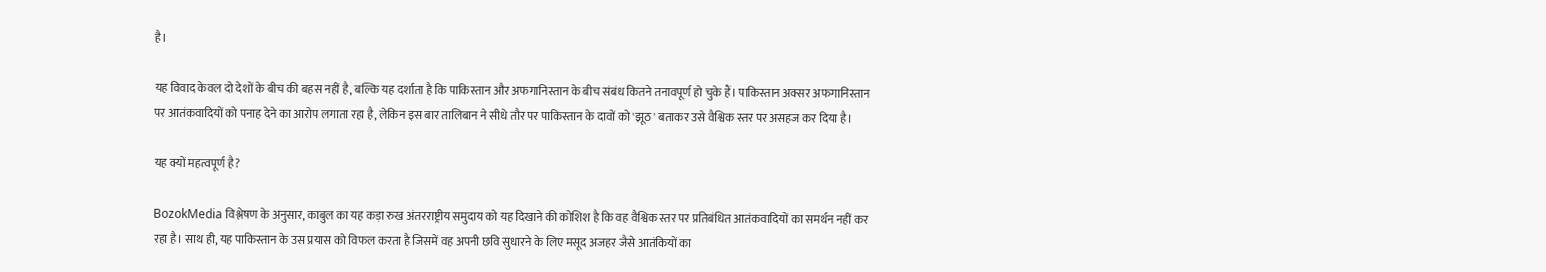है।

यह विवाद केवल दो देशों के बीच की बहस नहीं है, बल्कि यह दर्शाता है कि पाकिस्तान और अफगानिस्तान के बीच संबंध कितने तनावपूर्ण हो चुके हैं। पाकिस्तान अक्सर अफगानिस्तान पर आतंकवादियों को पनाह देने का आरोप लगाता रहा है, लेकिन इस बार तालिबान ने सीधे तौर पर पाकिस्तान के दावों को 'झूठ' बताकर उसे वैश्विक स्तर पर असहज कर दिया है।

यह क्यों महत्वपूर्ण है?

BozokMedia विश्लेषण के अनुसार, काबुल का यह कड़ा रुख अंतरराष्ट्रीय समुदाय को यह दिखाने की कोशिश है कि वह वैश्विक स्तर पर प्रतिबंधित आतंकवादियों का समर्थन नहीं कर रहा है। साथ ही, यह पाकिस्तान के उस प्रयास को विफल करता है जिसमें वह अपनी छवि सुधारने के लिए मसूद अजहर जैसे आतंकियों का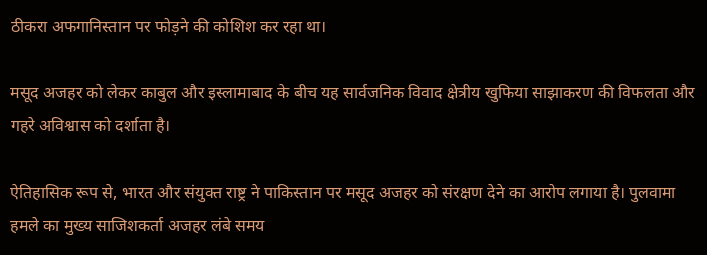ठीकरा अफगानिस्तान पर फोड़ने की कोशिश कर रहा था।

मसूद अजहर को लेकर काबुल और इस्लामाबाद के बीच यह सार्वजनिक विवाद क्षेत्रीय खुफिया साझाकरण की विफलता और गहरे अविश्वास को दर्शाता है।

ऐतिहासिक रूप से, भारत और संयुक्त राष्ट्र ने पाकिस्तान पर मसूद अजहर को संरक्षण देने का आरोप लगाया है। पुलवामा हमले का मुख्य साजिशकर्ता अजहर लंबे समय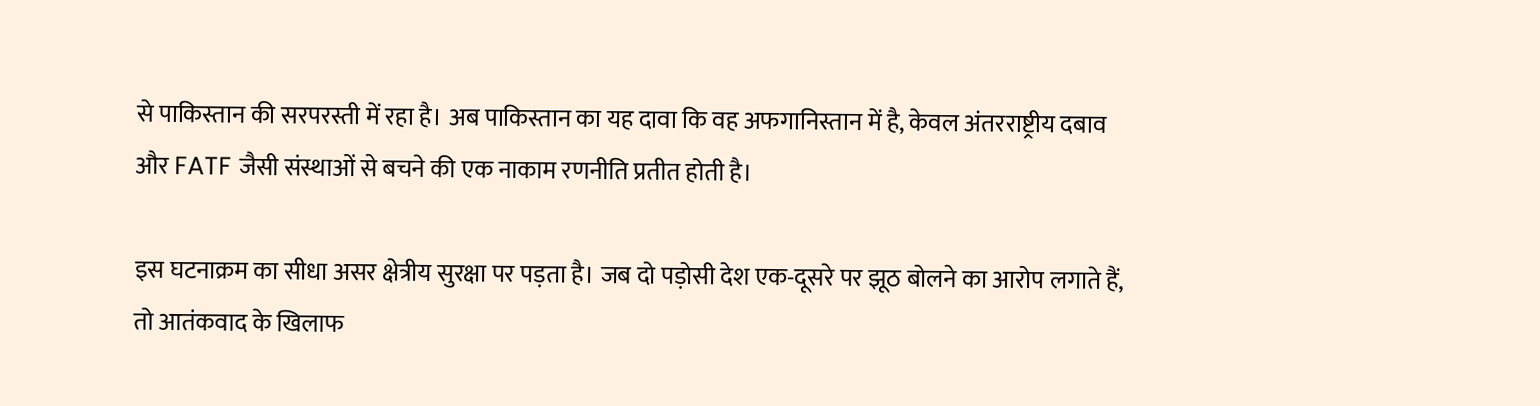से पाकिस्तान की सरपरस्ती में रहा है। अब पाकिस्तान का यह दावा कि वह अफगानिस्तान में है, केवल अंतरराष्ट्रीय दबाव और FATF जैसी संस्थाओं से बचने की एक नाकाम रणनीति प्रतीत होती है।

इस घटनाक्रम का सीधा असर क्षेत्रीय सुरक्षा पर पड़ता है। जब दो पड़ोसी देश एक-दूसरे पर झूठ बोलने का आरोप लगाते हैं, तो आतंकवाद के खिलाफ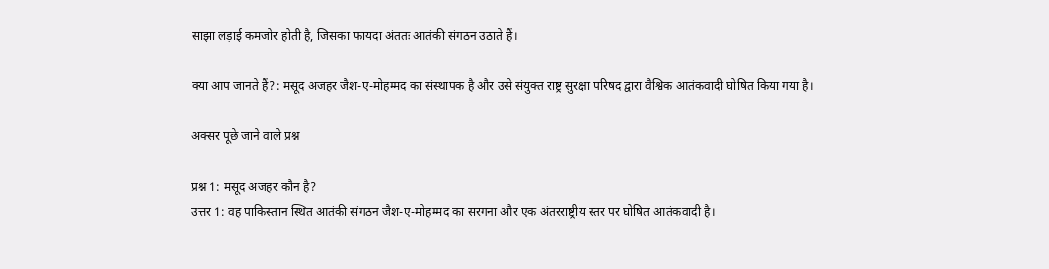साझा लड़ाई कमजोर होती है, जिसका फायदा अंततः आतंकी संगठन उठाते हैं।

क्या आप जानते हैं?: मसूद अजहर जैश-ए-मोहम्मद का संस्थापक है और उसे संयुक्त राष्ट्र सुरक्षा परिषद द्वारा वैश्विक आतंकवादी घोषित किया गया है।

अक्सर पूछे जाने वाले प्रश्न

प्रश्न 1: मसूद अजहर कौन है?
उत्तर 1: वह पाकिस्तान स्थित आतंकी संगठन जैश-ए-मोहम्मद का सरगना और एक अंतरराष्ट्रीय स्तर पर घोषित आतंकवादी है।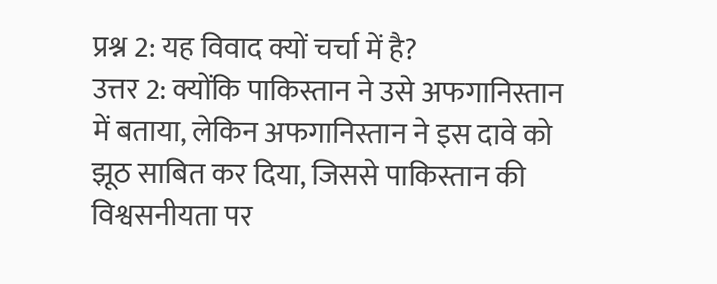प्रश्न 2: यह विवाद क्यों चर्चा में है?
उत्तर 2: क्योंकि पाकिस्तान ने उसे अफगानिस्तान में बताया, लेकिन अफगानिस्तान ने इस दावे को झूठ साबित कर दिया, जिससे पाकिस्तान की विश्वसनीयता पर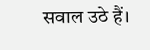सवाल उठे हैं।